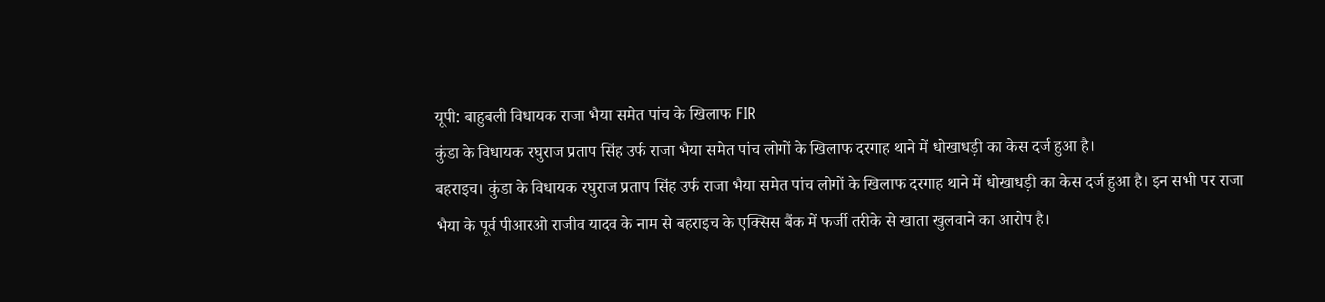यूपी: बाहुबली विधायक राजा भैया समेत पांच के खिलाफ FIR
कुंडा के विधायक रघुराज प्रताप सिंह उर्फ राजा भैया समेत पांच लोगों के खिलाफ दरगाह थाने में धोखाधड़ी का केस दर्ज हुआ है।
बहराइच। कुंडा के विधायक रघुराज प्रताप सिंह उर्फ राजा भैया समेत पांच लोगों के खिलाफ दरगाह थाने में धोखाधड़ी का केस दर्ज हुआ है। इन सभी पर राजा भैया के पूर्व पीआरओ राजीव यादव के नाम से बहराइच के एक्सिस बैंक में फर्जी तरीके से खाता खुलवाने का आरोप है।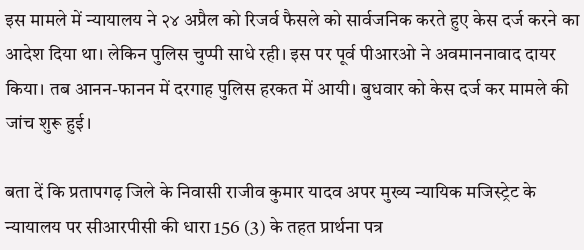इस मामले में न्यायालय ने २४ अप्रैल को रिजर्व फैसले को सार्वजनिक करते हुए केस दर्ज करने का आदेश दिया था। लेकिन पुलिस चुप्पी साधे रही। इस पर पूर्व पीआरओ ने अवमाननावाद दायर किया। तब आनन-फानन में दरगाह पुलिस हरकत में आयी। बुधवार को केस दर्ज कर मामले की जांच शुरू हुई।

बता दें कि प्रतापगढ़ जिले के निवासी राजीव कुमार यादव अपर मुख्य न्यायिक मजिस्ट्रेट के न्यायालय पर सीआरपीसी की धारा 156 (3) के तहत प्रार्थना पत्र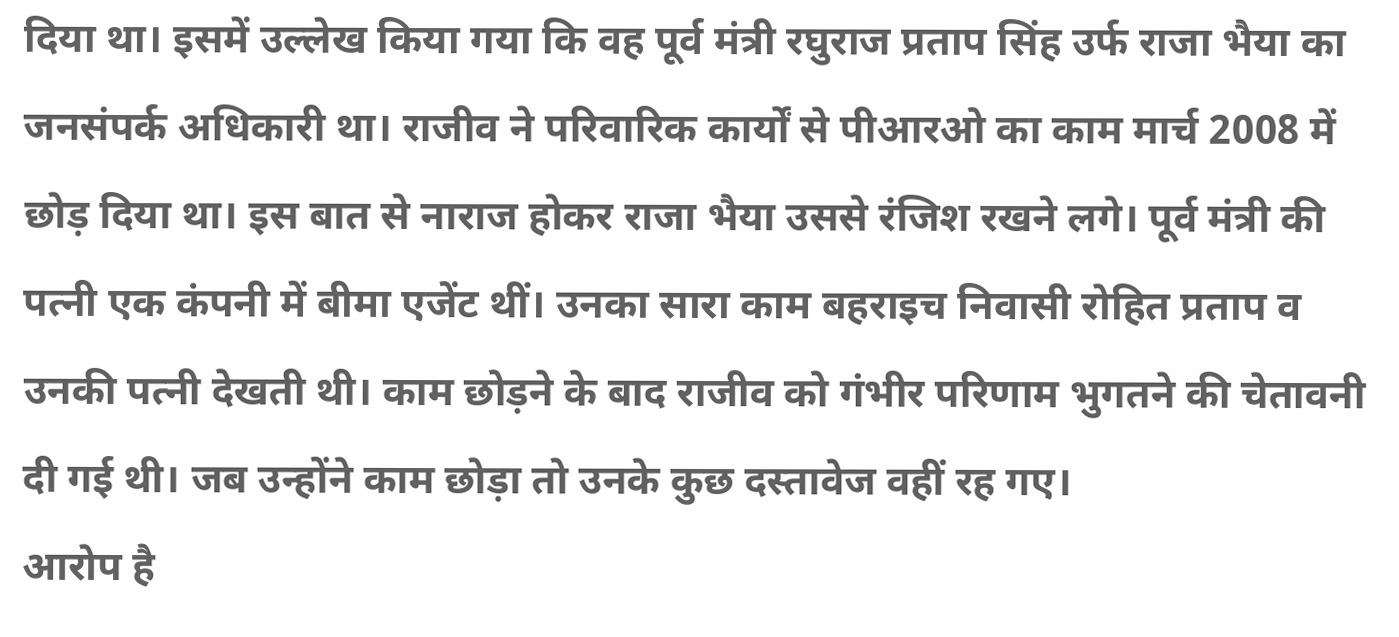दिया था। इसमें उल्लेख किया गया कि वह पूर्व मंत्री रघुराज प्रताप सिंह उर्फ राजा भैया का जनसंपर्क अधिकारी था। राजीव ने परिवारिक कार्यों से पीआरओ का काम मार्च 2008 में छोड़ दिया था। इस बात से नाराज होकर राजा भैया उससे रंजिश रखने लगे। पूर्व मंत्री की पत्नी एक कंपनी में बीमा एजेंट थीं। उनका सारा काम बहराइच निवासी रोहित प्रताप व उनकी पत्नी देखती थी। काम छोड़ने के बाद राजीव को गंभीर परिणाम भुगतने की चेतावनी दी गई थी। जब उन्होंने काम छोड़ा तो उनके कुछ दस्तावेज वहीं रह गए।
आरोप है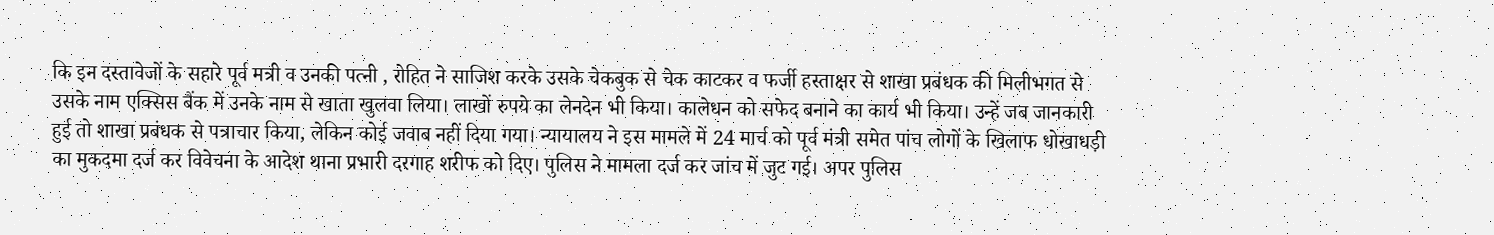कि इन दस्तावेजों के सहारे पूर्व मत्री व उनकी पत्नी , रोहित ने साजिश करके उसके चेकबुक से चेक काटकर व फर्जी हस्ताक्षर से शाखा प्रबंधक की मिलीभगत से उसके नाम एक्सिस बैंक में उनके नाम से खाता खुलवा लिया। लाखों रुपये का लेनदेन भी किया। कालेधन को सफेद बनाने का कार्य भी किया। उन्हें जब जानकारी हुई तो शाखा प्रबंधक से पत्राचार किया, लेकिन कोई जवाब नहीं दिया गया। न्यायालय ने इस मामले में 24 मार्च को पूर्व मंत्री समेत पांच लोगों के खिलाफ धोखाधड़ी का मुकदमा दर्ज कर विवेचना के आदेश थाना प्रभारी दरगाह शरीफ को दिए। पुलिस ने मामला दर्ज कर जांच में जुट गई। अपर पुलिस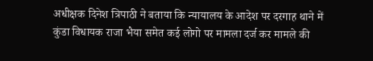अधीक्षक दिनेश त्रिपाठी ने बताया कि न्यायालय के आदेश पर दरगाह थाने में कुंडा विधायक राजा भैया समेत कई लोगो पर मामला दर्ज कर मामले की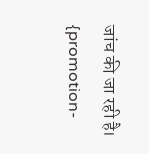जांच की जा रही है।
{promotion-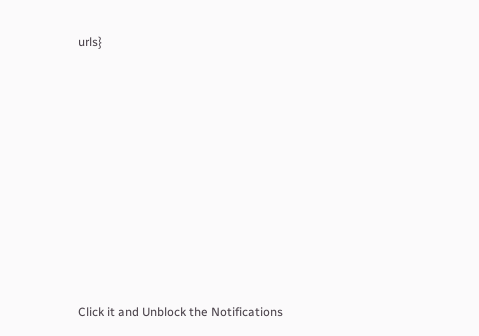urls}












Click it and Unblock the Notifications